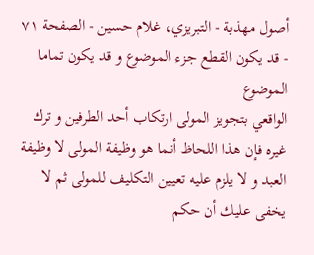أصول مهذبة - التبريزي، غلام حسين - الصفحة ٧١ - قد يكون القطع جزء الموضوع و قد يكون تماما الموضوع
الواقعي بتجويز المولى ارتكاب أحد الطرفين و ترك غيره فإن هذا اللحاظ أنما هو وظيفة المولى لا وظيفة العبد و لا يلزم عليه تعيين التكليف للمولى ثم لا يخفى عليك أن حكم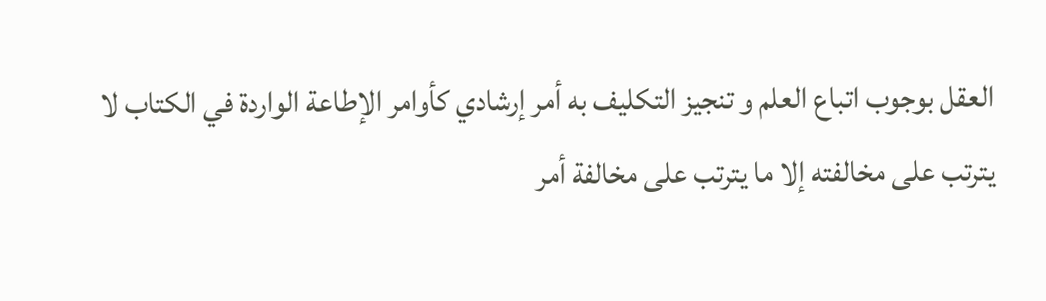العقل بوجوب اتباع العلم و تنجيز التكليف به أمر إرشادي كأوامر الإطاعة الواردة في الكتاب لا يترتب على مخالفته إلا ما يترتب على مخالفة أمر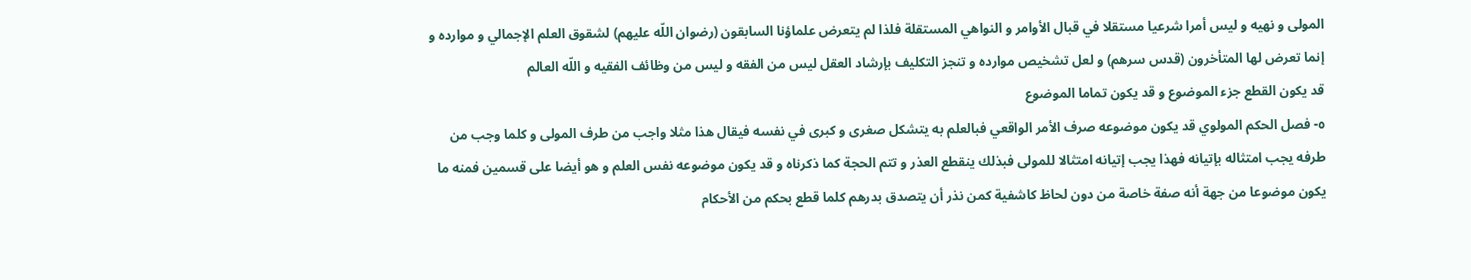المولى و نهيه و ليس أمرا شرعيا مستقلا في قبال الأوامر و النواهي المستقلة فلذا لم يتعرض علماؤنا السابقون (رضوان اللّه عليهم) لشقوق العلم الإجمالي و موارده و إنما تعرض لها المتأخرون (قدس سرهم) و لعل تشخيص موارده و تنجز التكليف بإرشاد العقل ليس من الفقه و ليس من وظائف الفقيه و اللّه العالم
قد يكون القطع جزء الموضوع و قد يكون تماما الموضوع
٥- فصل الحكم المولوي قد يكون موضوعه صرف الأمر الواقعي فبالعلم به يتشكل صغرى و كبرى في نفسه فيقال هذا مثلا واجب من طرف المولى و كلما وجب من طرفه يجب امتثاله بإتيانه فهذا يجب إتيانه امتثالا للمولى فبذلك ينقطع العذر و تتم الحجة كما ذكرناه و قد يكون موضوعه نفس العلم و هو أيضا على قسمين فمنه ما يكون موضوعا من جهة أنه صفة خاصة من دون لحاظ كاشفية كمن نذر أن يتصدق بدرهم كلما قطع بحكم من الأحكام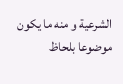الشرعية و منه ما يكون موضوعا بلحاظ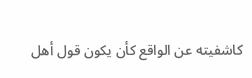كاشفيته عن الواقع كأن يكون قول أهل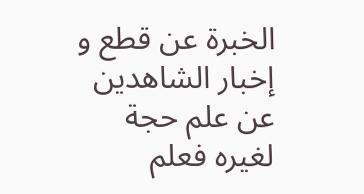الخبرة عن قطع و إخبار الشاهدين عن علم حجة لغيره فعلم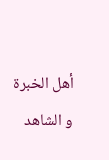أهل الخبرة و الشاهد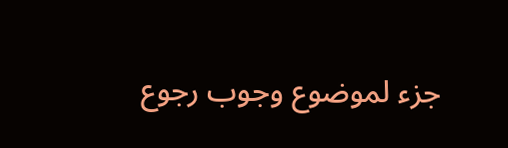جزء لموضوع وجوب رجوع